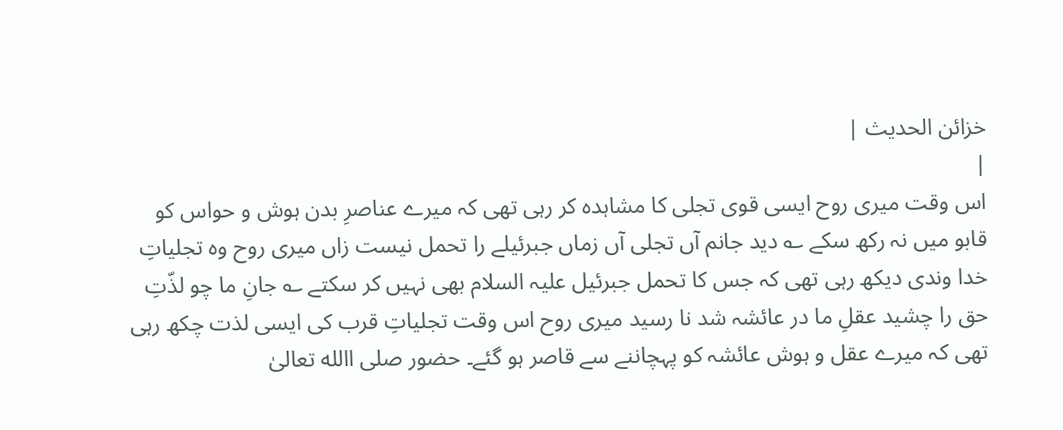خزائن الحدیث |
|
اس وقت میری روح ایسی قوی تجلی کا مشاہدہ کر رہی تھی کہ میرے عناصرِ بدن ہوش و حواس کو قابو میں نہ رکھ سکے ؎ دید جانم آں تجلی آں زماں جبرئیلے را تحمل نیست زاں میری روح وہ تجلیاتِ خدا وندی دیکھ رہی تھی کہ جس کا تحمل جبرئیل علیہ السلام بھی نہیں کر سکتے ؎ جانِ ما چو لذّتِ حق را چشید عقلِ ما در عائشہ شد نا رسید میری روح اس وقت تجلیاتِ قرب کی ایسی لذت چکھ رہی تھی کہ میرے عقل و ہوش عائشہ کو پہچاننے سے قاصر ہو گئے۔ حضور صلی االله تعالیٰ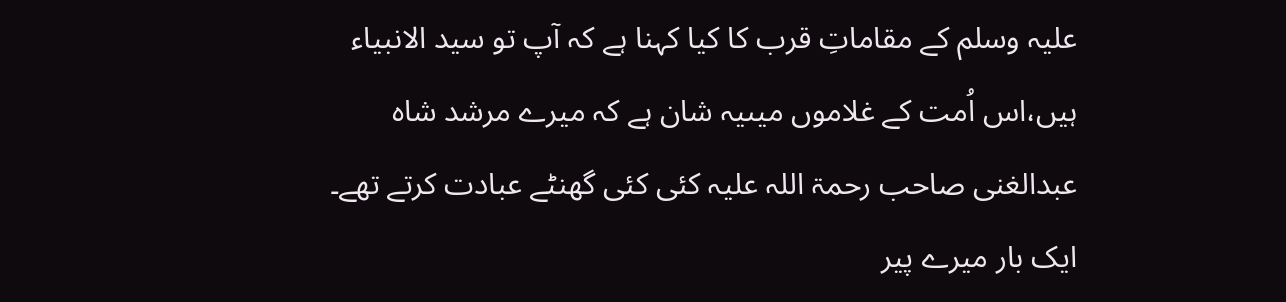علیہ وسلم کے مقاماتِ قرب کا کیا کہنا ہے کہ آپ تو سید الانبیاء ہیں،اس اُمت کے غلاموں میںیہ شان ہے کہ میرے مرشد شاہ عبدالغنی صاحب رحمۃ اللہ علیہ کئی کئی گھنٹے عبادت کرتے تھے۔ ایک بار میرے پیر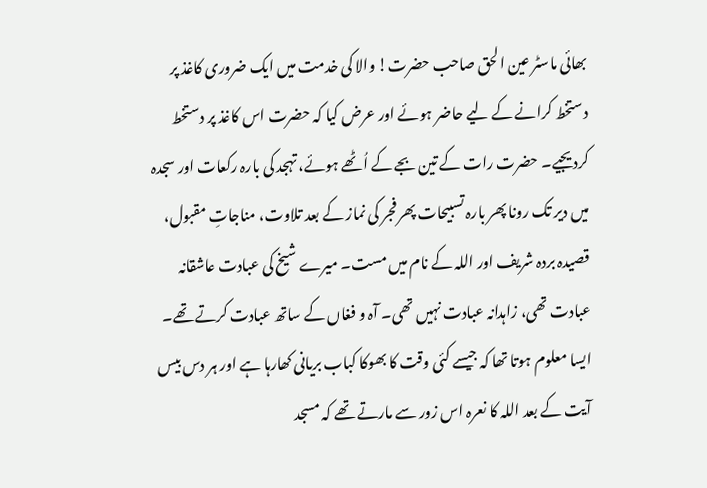بھائی ماسٹر عین الحق صاحب حضرت! والا کی خدمت میں ایک ضروری کاغذ پر دستخط کرانے کے لیے حاضر ہوئے اور عرض کیا کہ حضرت اس کاغذ پر دستخط کردیجیے۔ حضرت رات کے تین بجے کے اُٹھے ہوئے، تہجد کی بارہ رکعات اور سجدہ میں دیر تک رونا پھر بارہ تسبیحات پھر فجر کی نماز کے بعد تلاوت، مناجاتِ مقبول، قصیدہ بردہ شریف اور اللہ کے نام میں مست۔ میرے شیخ کی عبادت عاشقانہ عبادت تھی، زاہدانہ عبادت نہیں تھی۔ آہ و فغاں کے ساتھ عبادت کرتے تھے۔ ایسا معلوم ہوتا تھا کہ جیسے کئی وقت کا بھوکا کباب بریانی کھارہا ہے اور ہر دس بیس آیت کے بعد اللہ کا نعرہ اس زور سے مارتے تھے کہ مسجد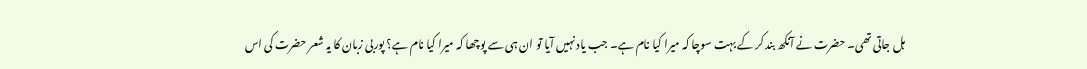ہل جاتی تھی۔ حضرت نے آنکھ بند کر کے بہت سوچا کہ میرا کیا نام ہے۔ جب یاد نہیں آیا تو ان ہی سے پوچھا کہ میرا کیا نام ہے؟ پوربی زبان کا یہ شعر حضرت کی اس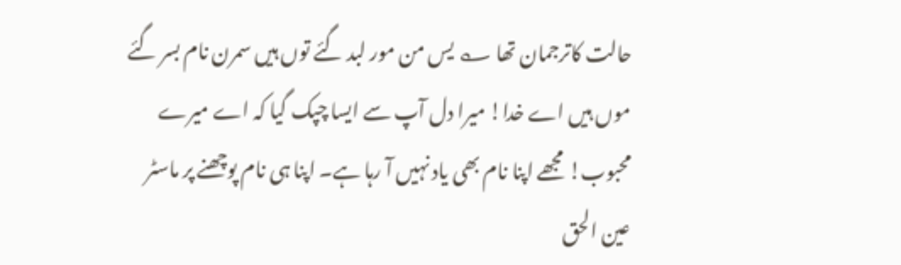حالت کاترجمان تھا ؎ یس من مور لبد گئے توں ہیں سمرن نام بسر گئے موں ہیں اے خدا! میرا دل آپ سے ایسا چپک گیا کہ اے میرے محبوب! مجھے اپنا نام بھی یاد نہیں آ رہا ہے۔ اپنا ہی نام پوچھنے پر ماسٹر عین الحق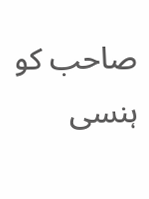صاحب کو ہنسی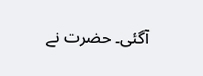آگئی۔ حضرت نے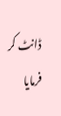ڈانٹ کر فرمایا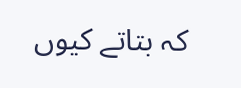کہ بتاتے کیوں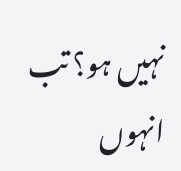نہیں ہو؟ تب انہوں